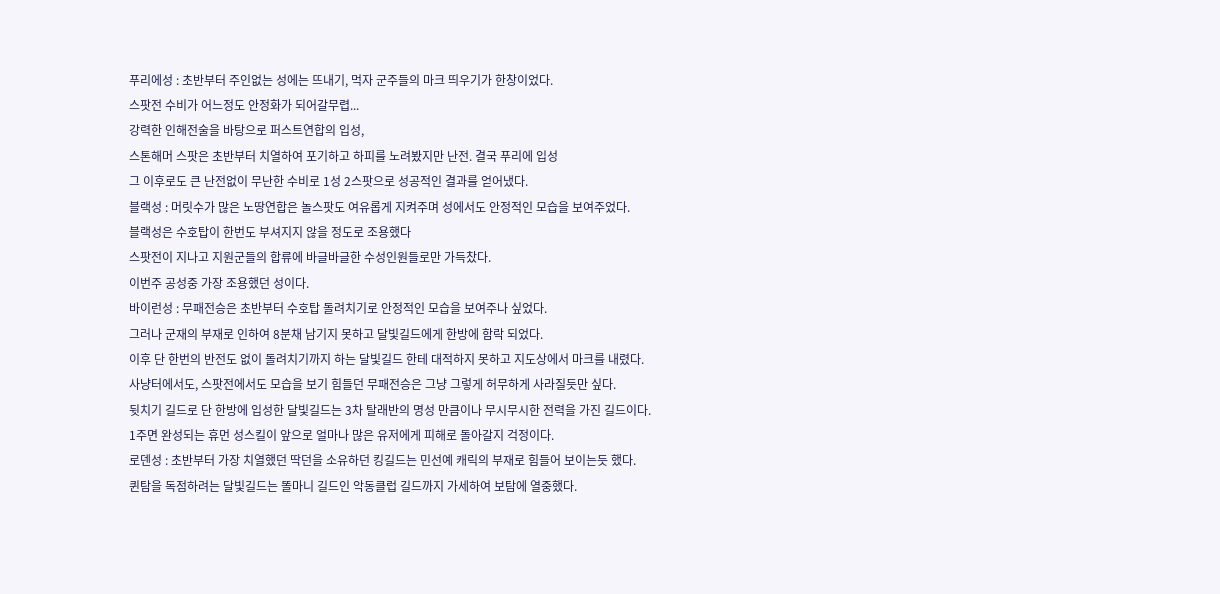푸리에성 : 초반부터 주인없는 성에는 뜨내기, 먹자 군주들의 마크 띄우기가 한창이었다.
스팟전 수비가 어느정도 안정화가 되어갈무렵...
강력한 인해전술을 바탕으로 퍼스트연합의 입성,
스톤해머 스팟은 초반부터 치열하여 포기하고 하피를 노려봤지만 난전. 결국 푸리에 입성
그 이후로도 큰 난전없이 무난한 수비로 1성 2스팟으로 성공적인 결과를 얻어냈다.
블랙성 : 머릿수가 많은 노땅연합은 놀스팟도 여유롭게 지켜주며 성에서도 안정적인 모습을 보여주었다.
블랙성은 수호탑이 한번도 부셔지지 않을 정도로 조용했다
스팟전이 지나고 지원군들의 합류에 바글바글한 수성인원들로만 가득찼다.
이번주 공성중 가장 조용했던 성이다.
바이런성 : 무패전승은 초반부터 수호탑 돌려치기로 안정적인 모습을 보여주나 싶었다.
그러나 군재의 부재로 인하여 8분채 남기지 못하고 달빛길드에게 한방에 함락 되었다.
이후 단 한번의 반전도 없이 돌려치기까지 하는 달빛길드 한테 대적하지 못하고 지도상에서 마크를 내렸다.
사냥터에서도, 스팟전에서도 모습을 보기 힘들던 무패전승은 그냥 그렇게 허무하게 사라질듯만 싶다.
뒷치기 길드로 단 한방에 입성한 달빛길드는 3차 탈래반의 명성 만큼이나 무시무시한 전력을 가진 길드이다.
1주면 완성되는 휴먼 성스킬이 앞으로 얼마나 많은 유저에게 피해로 돌아갈지 걱정이다.
로덴성 : 초반부터 가장 치열했던 딱던을 소유하던 킹길드는 민선예 캐릭의 부재로 힘들어 보이는듯 했다.
퀸탐을 독점하려는 달빛길드는 똘마니 길드인 악동클럽 길드까지 가세하여 보탐에 열중했다.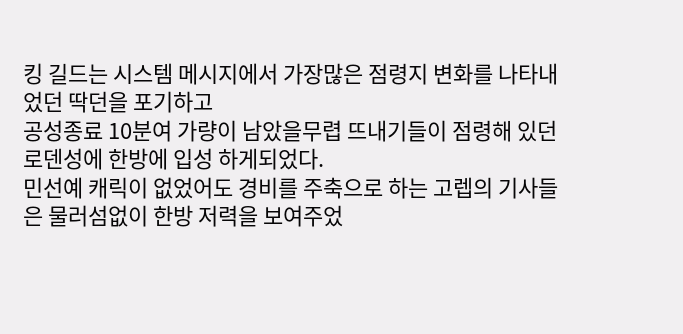킹 길드는 시스템 메시지에서 가장많은 점령지 변화를 나타내었던 딱던을 포기하고
공성종료 10분여 가량이 남았을무렵 뜨내기들이 점령해 있던 로덴성에 한방에 입성 하게되었다.
민선예 캐릭이 없었어도 경비를 주축으로 하는 고렙의 기사들은 물러섬없이 한방 저력을 보여주었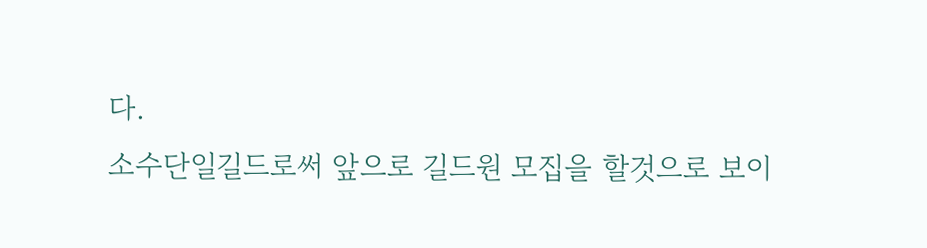다.
소수단일길드로써 앞으로 길드원 모집을 할것으로 보이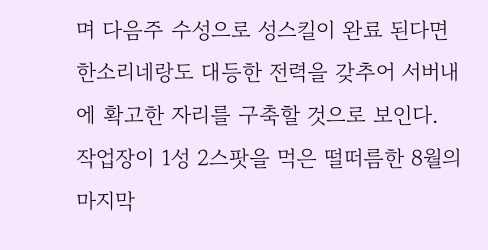며 다음주 수성으로 성스킬이 완료 된다면
한소리네랑도 대등한 전력을 갖추어 서버내에 확고한 자리를 구축할 것으로 보인다.
작업장이 1성 2스팟을 먹은 떨떠름한 8월의 마지막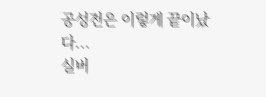공성전은 이렇게 끝이났다...
실버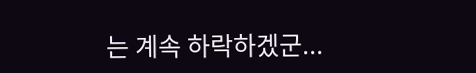는 계속 하락하겠군...